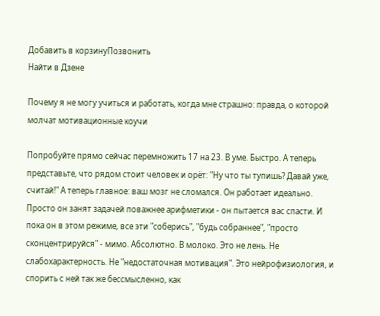Добавить в корзинуПозвонить
Найти в Дзене

Почему я не могу учиться и работать, когда мне страшно: правда, о которой молчат мотивационные коучи

Попробуйте прямо сейчас перемножить 17 на 23. В уме. Быстро. А теперь представьте, что рядом стоит человек и орёт: "Ну что ты тупишь? Давай уже, считай!" А теперь главное: ваш мозг не сломался. Он работает идеально. Просто он занят задачей поважнее арифметики - он пытается вас спасти. И пока он в этом режиме, все эти "соберись", "будь собраннее", "просто сконцентрируйся" - мимо. Абсолютно. В молоко. Это не лень. Не слабохарактерность. Не "недостаточная мотивация". Это нейрофизиология, и спорить с ней так же бессмысленно, как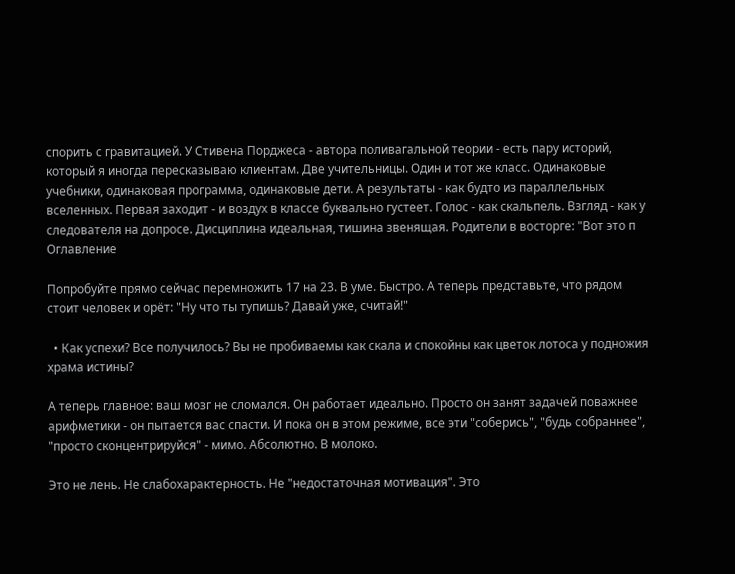спорить с гравитацией. У Стивена Порджеса - автора поливагальной теории - есть пару историй, который я иногда пересказываю клиентам. Две учительницы. Один и тот же класс. Одинаковые учебники, одинаковая программа, одинаковые дети. А результаты - как будто из параллельных вселенных. Первая заходит - и воздух в классе буквально густеет. Голос - как скальпель. Взгляд - как у следователя на допросе. Дисциплина идеальная, тишина звенящая. Родители в восторге: "Вот это п
Оглавление

Попробуйте прямо сейчас перемножить 17 на 23. В уме. Быстро. А теперь представьте, что рядом стоит человек и орёт: "Ну что ты тупишь? Давай уже, считай!"

  • Как успехи? Все получилось? Вы не пробиваемы как скала и спокойны как цветок лотоса у подножия храма истины?

А теперь главное: ваш мозг не сломался. Он работает идеально. Просто он занят задачей поважнее арифметики - он пытается вас спасти. И пока он в этом режиме, все эти "соберись", "будь собраннее", "просто сконцентрируйся" - мимо. Абсолютно. В молоко.

Это не лень. Не слабохарактерность. Не "недостаточная мотивация". Это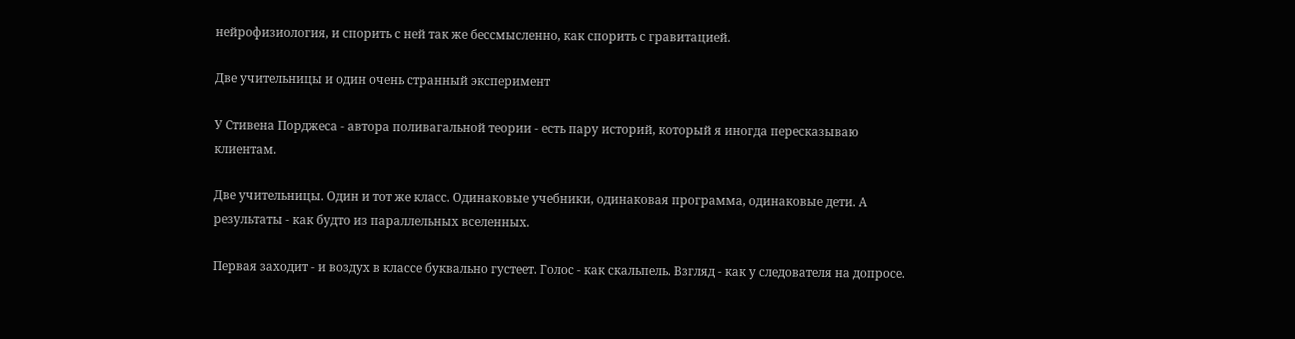нейрофизиология, и спорить с ней так же бессмысленно, как спорить с гравитацией.

Две учительницы и один очень странный эксперимент

У Стивена Порджеса - автора поливагальной теории - есть пару историй, который я иногда пересказываю клиентам.

Две учительницы. Один и тот же класс. Одинаковые учебники, одинаковая программа, одинаковые дети. А результаты - как будто из параллельных вселенных.

Первая заходит - и воздух в классе буквально густеет. Голос - как скальпель. Взгляд - как у следователя на допросе.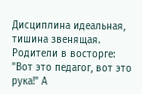Дисциплина идеальная, тишина звенящая. Родители в восторге: "Вот это педагог, вот это рука!" А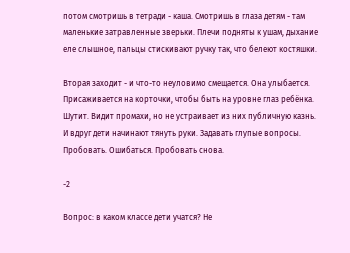потом смотришь в тетради - каша. Смотришь в глаза детям - там маленькие затравленные зверьки. Плечи подняты к ушам, дыхание еле слышное, пальцы стискивают ручку так, что белеют костяшки.

Вторая заходит - и что-то неуловимо смещается. Она улыбается. Присаживается на корточки, чтобы быть на уровне глаз ребёнка. Шутит. Видит промахи, но не устраивает из них публичную казнь. И вдруг дети начинают тянуть руки. Задавать глупые вопросы. Пробовать. Ошибаться. Пробовать снова.

-2

Вопрос: в каком классе дети учатся? Не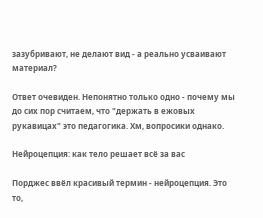зазубривают, не делают вид - а реально усваивают материал?

Ответ очевиден. Непонятно только одно - почему мы до сих пор считаем, что "держать в ежовых рукавицах" это педагогика. Хм, вопросики однако.

Нейроцепция: как тело решает всё за вас

Порджес ввёл красивый термин - нейроцепция. Это то,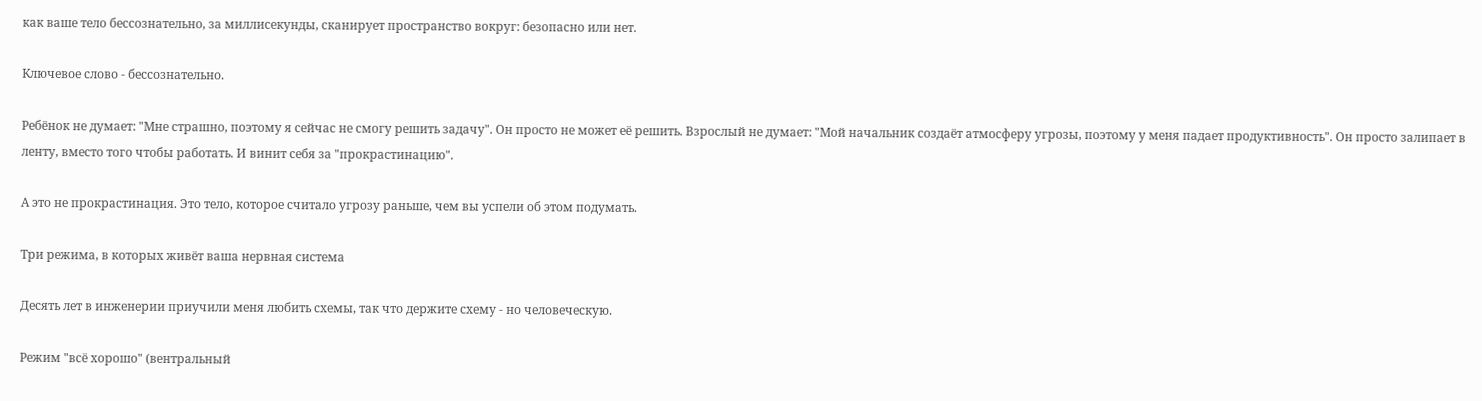как ваше тело бессознательно, за миллисекунды, сканирует пространство вокруг: безопасно или нет.

Ключевое слово - бессознательно.

Ребёнок не думает: "Мне страшно, поэтому я сейчас не смогу решить задачу". Он просто не может её решить. Взрослый не думает: "Мой начальник создаёт атмосферу угрозы, поэтому у меня падает продуктивность". Он просто залипает в ленту, вместо того чтобы работать. И винит себя за "прокрастинацию".

А это не прокрастинация. Это тело, которое считало угрозу раньше, чем вы успели об этом подумать.

Три режима, в которых живёт ваша нервная система

Десять лет в инженерии приучили меня любить схемы, так что держите схему - но человеческую.

Режим "всё хорошо" (вентральный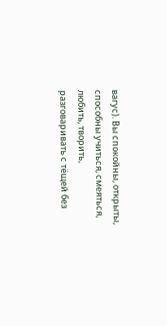вагус). Вы спокойны, открыты, способны учиться, смеяться, любить, творить, разговаривать с тёщей без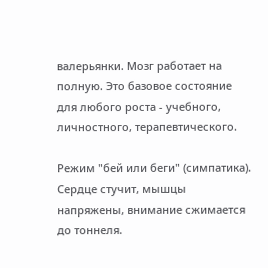валерьянки. Мозг работает на полную. Это базовое состояние для любого роста - учебного, личностного, терапевтического.

Режим "бей или беги" (симпатика). Сердце стучит, мышцы напряжены, внимание сжимается до тоннеля.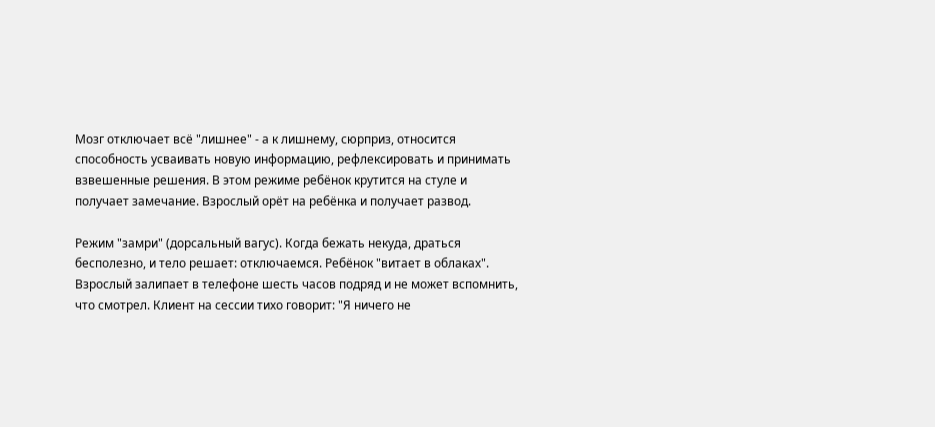Мозг отключает всё "лишнее" - а к лишнему, сюрприз, относится способность усваивать новую информацию, рефлексировать и принимать взвешенные решения. В этом режиме ребёнок крутится на стуле и получает замечание. Взрослый орёт на ребёнка и получает развод.

Режим "замри" (дорсальный вагус). Когда бежать некуда, драться бесполезно, и тело решает: отключаемся. Ребёнок "витает в облаках". Взрослый залипает в телефоне шесть часов подряд и не может вспомнить, что смотрел. Клиент на сессии тихо говорит: "Я ничего не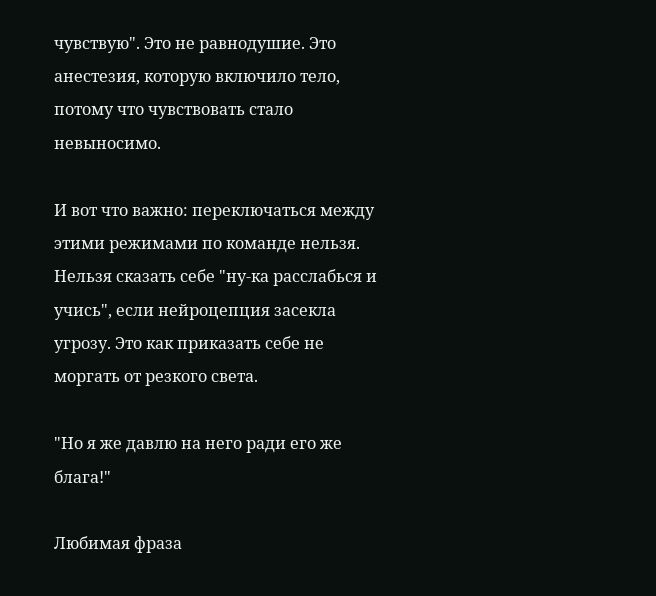чувствую". Это не равнодушие. Это анестезия, которую включило тело, потому что чувствовать стало невыносимо.

И вот что важно: переключаться между этими режимами по команде нельзя. Нельзя сказать себе "ну-ка расслабься и учись", если нейроцепция засекла угрозу. Это как приказать себе не моргать от резкого света.

"Но я же давлю на него ради его же блага!"

Любимая фраза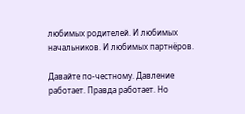любимых родителей. И любимых начальников. И любимых партнёров.

Давайте по-честному. Давление работает. Правда работает. Но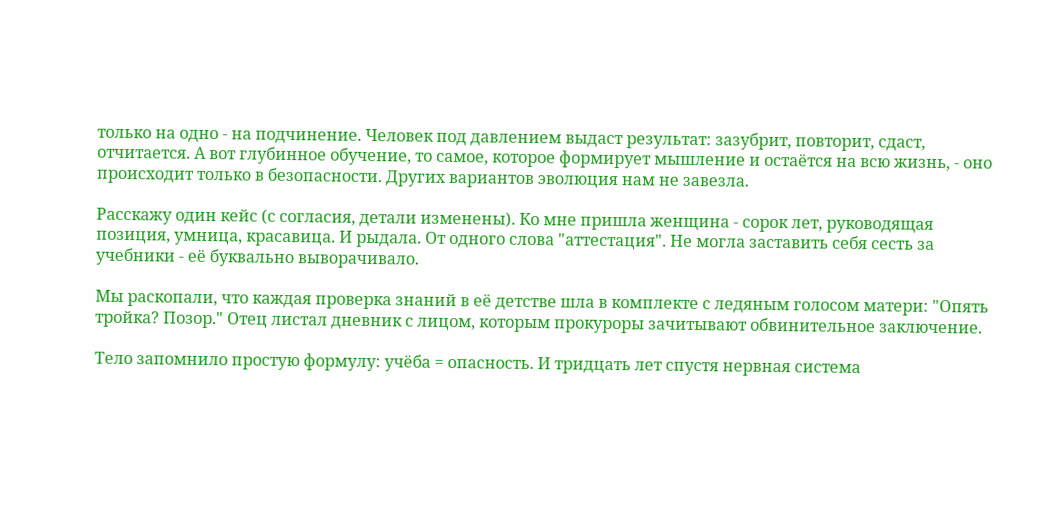только на одно - на подчинение. Человек под давлением выдаст результат: зазубрит, повторит, сдаст, отчитается. А вот глубинное обучение, то самое, которое формирует мышление и остаётся на всю жизнь, - оно происходит только в безопасности. Других вариантов эволюция нам не завезла.

Расскажу один кейс (с согласия, детали изменены). Ко мне пришла женщина - сорок лет, руководящая позиция, умница, красавица. И рыдала. От одного слова "аттестация". Не могла заставить себя сесть за учебники - её буквально выворачивало.

Мы раскопали, что каждая проверка знаний в её детстве шла в комплекте с ледяным голосом матери: "Опять тройка? Позор." Отец листал дневник с лицом, которым прокуроры зачитывают обвинительное заключение.

Тело запомнило простую формулу: учёба = опасность. И тридцать лет спустя нервная система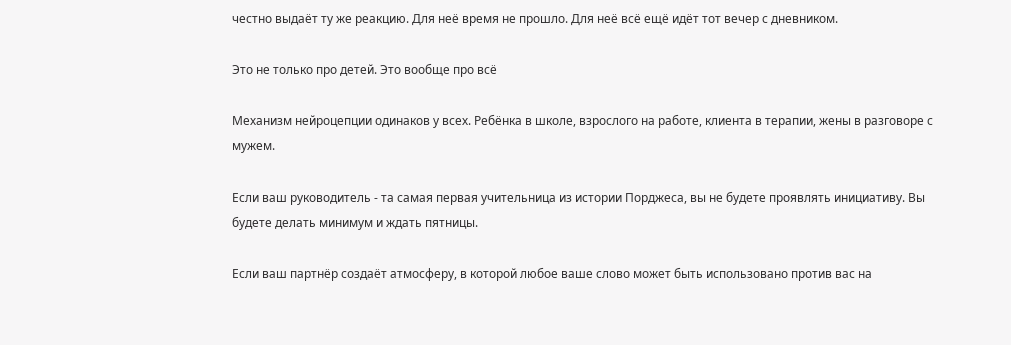честно выдаёт ту же реакцию. Для неё время не прошло. Для неё всё ещё идёт тот вечер с дневником.

Это не только про детей. Это вообще про всё

Механизм нейроцепции одинаков у всех. Ребёнка в школе, взрослого на работе, клиента в терапии, жены в разговоре с мужем.

Если ваш руководитель - та самая первая учительница из истории Порджеса, вы не будете проявлять инициативу. Вы будете делать минимум и ждать пятницы.

Если ваш партнёр создаёт атмосферу, в которой любое ваше слово может быть использовано против вас на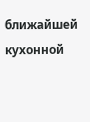ближайшей кухонной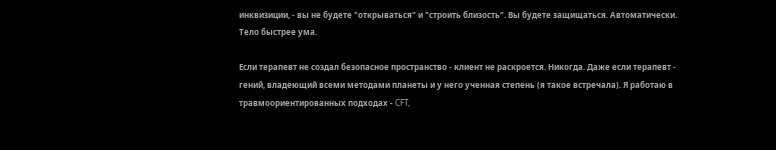инквизиции, - вы не будете "открываться" и "строить близость". Вы будете защищаться. Автоматически. Тело быстрее ума.

Если терапевт не создал безопасное пространство - клиент не раскроется. Никогда. Даже если терапевт - гений, владеющий всеми методами планеты и у него ученная степень (я такое встречала). Я работаю в травмоориентированных подходах - CFT,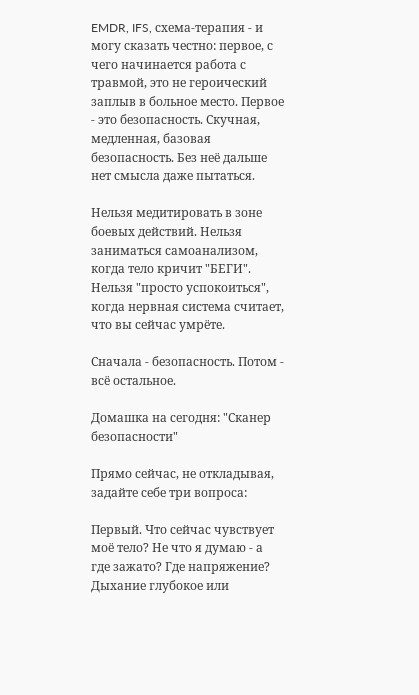EMDR, IFS, схема-терапия - и могу сказать честно: первое, с чего начинается работа с травмой, это не героический заплыв в больное место. Первое - это безопасность. Скучная, медленная, базовая безопасность. Без неё дальше нет смысла даже пытаться.

Нельзя медитировать в зоне боевых действий. Нельзя заниматься самоанализом, когда тело кричит "БЕГИ". Нельзя "просто успокоиться", когда нервная система считает, что вы сейчас умрёте.

Сначала - безопасность. Потом - всё остальное.

Домашка на сегодня: "Сканер безопасности"

Прямо сейчас, не откладывая, задайте себе три вопроса:

Первый. Что сейчас чувствует моё тело? Не что я думаю - а где зажато? Где напряжение? Дыхание глубокое или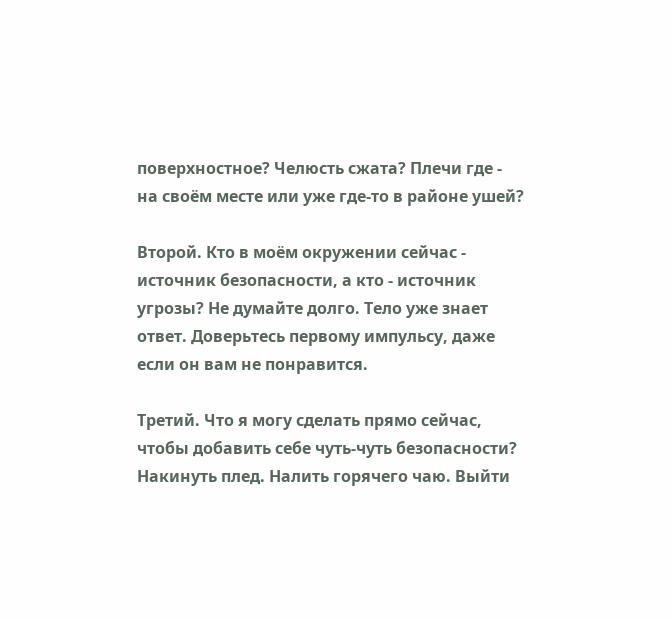поверхностное? Челюсть сжата? Плечи где - на своём месте или уже где-то в районе ушей?

Второй. Кто в моём окружении сейчас - источник безопасности, а кто - источник угрозы? Не думайте долго. Тело уже знает ответ. Доверьтесь первому импульсу, даже если он вам не понравится.

Третий. Что я могу сделать прямо сейчас, чтобы добавить себе чуть-чуть безопасности? Накинуть плед. Налить горячего чаю. Выйти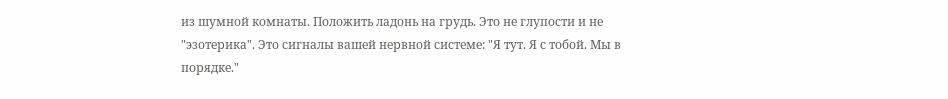из шумной комнаты. Положить ладонь на грудь. Это не глупости и не "эзотерика". Это сигналы вашей нервной системе: "Я тут. Я с тобой. Мы в порядке."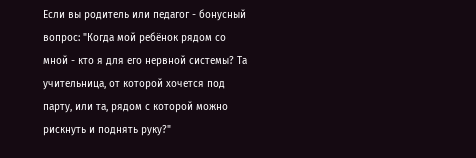Если вы родитель или педагог - бонусный вопрос: "Когда мой ребёнок рядом со мной - кто я для его нервной системы? Та учительница, от которой хочется под парту, или та, рядом с которой можно рискнуть и поднять руку?"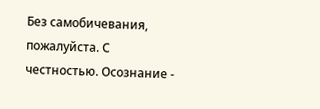Без самобичевания, пожалуйста. С честностью. Осознание -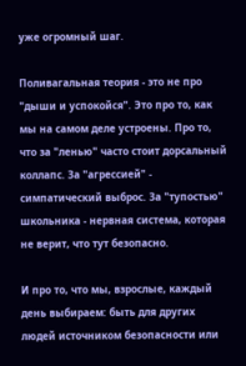уже огромный шаг.

Поливагальная теория - это не про "дыши и успокойся". Это про то, как мы на самом деле устроены. Про то, что за "ленью" часто стоит дорсальный коллапс. За "агрессией" - симпатический выброс. За "тупостью" школьника - нервная система, которая не верит, что тут безопасно.

И про то, что мы, взрослые, каждый день выбираем: быть для других людей источником безопасности или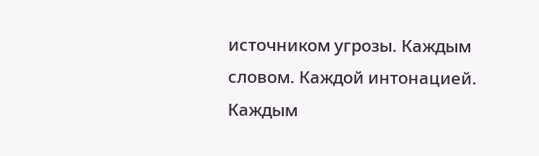источником угрозы. Каждым словом. Каждой интонацией. Каждым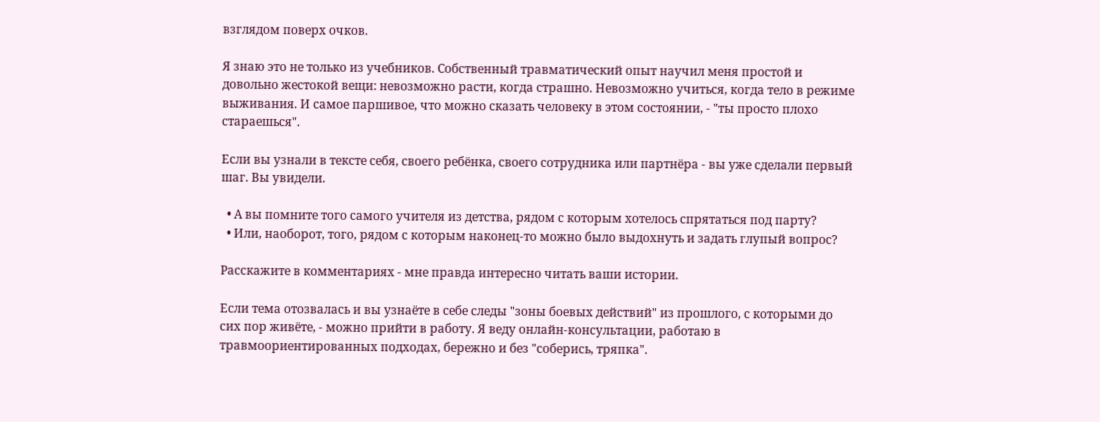взглядом поверх очков.

Я знаю это не только из учебников. Собственный травматический опыт научил меня простой и довольно жестокой вещи: невозможно расти, когда страшно. Невозможно учиться, когда тело в режиме выживания. И самое паршивое, что можно сказать человеку в этом состоянии, - "ты просто плохо стараешься".

Если вы узнали в тексте себя, своего ребёнка, своего сотрудника или партнёра - вы уже сделали первый шаг. Вы увидели.

  • А вы помните того самого учителя из детства, рядом с которым хотелось спрятаться под парту?
  • Или, наоборот, того, рядом с которым наконец-то можно было выдохнуть и задать глупый вопрос?

Расскажите в комментариях - мне правда интересно читать ваши истории.

Если тема отозвалась и вы узнаёте в себе следы "зоны боевых действий" из прошлого, с которыми до сих пор живёте, - можно прийти в работу. Я веду онлайн-консультации, работаю в травмоориентированных подходах, бережно и без "соберись, тряпка".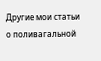Другие мои статьи о поливагальной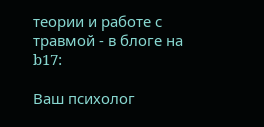теории и работе с травмой - в блоге на b17:

Ваш психолог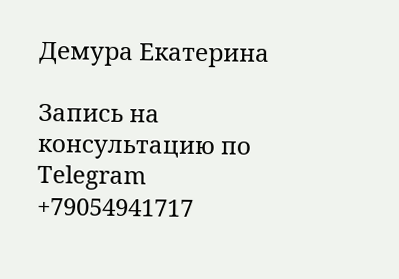Демура Екатерина

Запись на консультацию по Telegram +79054941717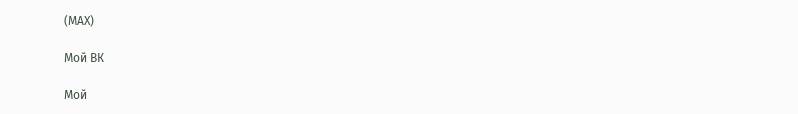(МАХ)

Мой ВК

Мой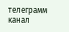телеграмм канал